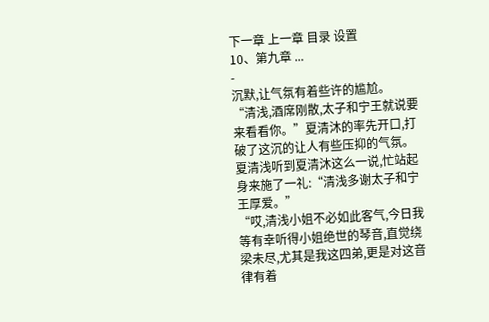下一章 上一章 目录 设置
10、第九章 ...
-
沉默,让气氛有着些许的尴尬。
“清浅,酒席刚散,太子和宁王就说要来看看你。”夏清沐的率先开口,打破了这沉的让人有些压抑的气氛。
夏清浅听到夏清沐这么一说,忙站起身来施了一礼:“清浅多谢太子和宁王厚爱。”
“哎,清浅小姐不必如此客气,今日我等有幸听得小姐绝世的琴音,直觉绕梁未尽,尤其是我这四弟,更是对这音律有着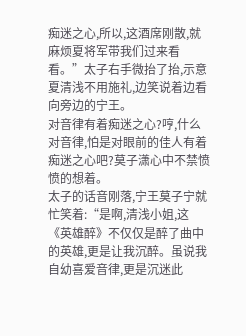痴迷之心,所以,这酒席刚散,就麻烦夏将军带我们过来看看。”太子右手微抬了抬,示意夏清浅不用施礼,边笑说着边看向旁边的宁王。
对音律有着痴迷之心?哼,什么对音律,怕是对眼前的佳人有着痴迷之心吧?莫子潇心中不禁愤愤的想着。
太子的话音刚落,宁王莫子宁就忙笑着:“是啊,清浅小姐,这《英雄醉》不仅仅是醉了曲中的英雄,更是让我沉醉。虽说我自幼喜爱音律,更是沉迷此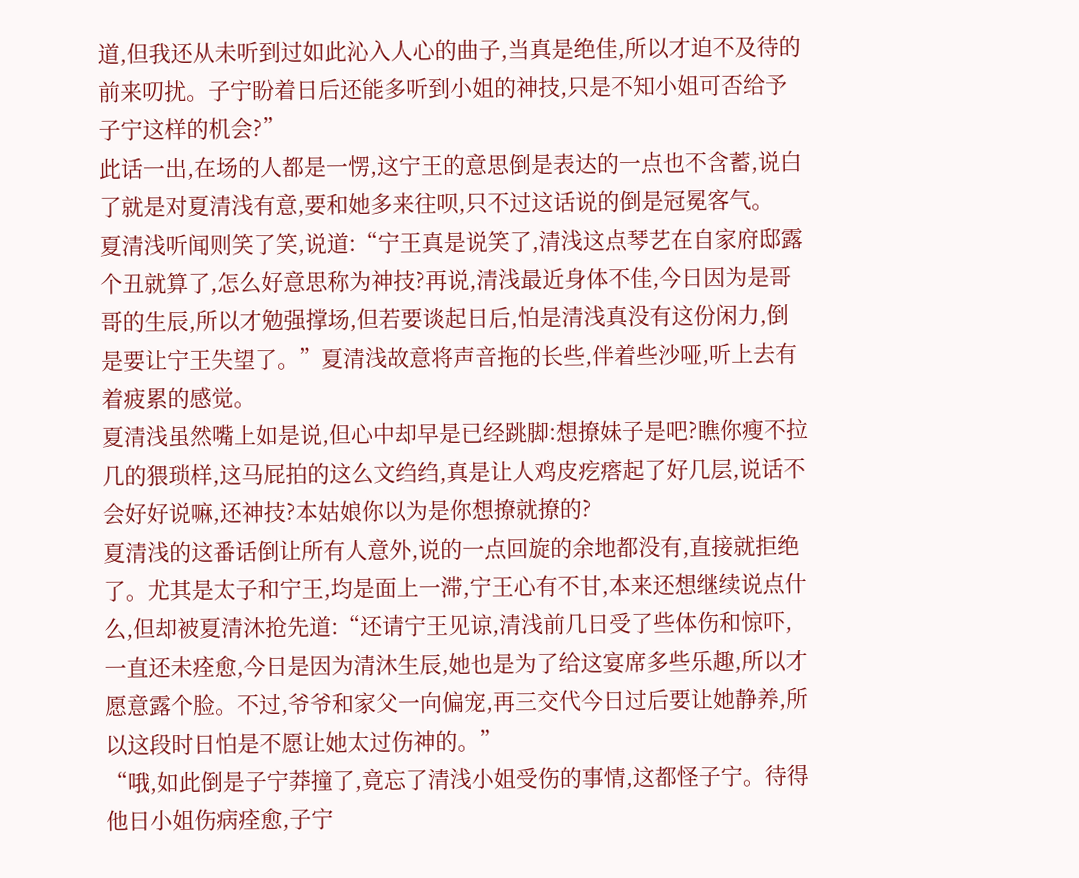道,但我还从未听到过如此沁入人心的曲子,当真是绝佳,所以才迫不及待的前来叨扰。子宁盼着日后还能多听到小姐的神技,只是不知小姐可否给予子宁这样的机会?”
此话一出,在场的人都是一愣,这宁王的意思倒是表达的一点也不含蓄,说白了就是对夏清浅有意,要和她多来往呗,只不过这话说的倒是冠冕客气。
夏清浅听闻则笑了笑,说道:“宁王真是说笑了,清浅这点琴艺在自家府邸露个丑就算了,怎么好意思称为神技?再说,清浅最近身体不佳,今日因为是哥哥的生辰,所以才勉强撑场,但若要谈起日后,怕是清浅真没有这份闲力,倒是要让宁王失望了。”夏清浅故意将声音拖的长些,伴着些沙哑,听上去有着疲累的感觉。
夏清浅虽然嘴上如是说,但心中却早是已经跳脚:想撩妹子是吧?瞧你瘦不拉几的猥琐样,这马屁拍的这么文绉绉,真是让人鸡皮疙瘩起了好几层,说话不会好好说嘛,还神技?本姑娘你以为是你想撩就撩的?
夏清浅的这番话倒让所有人意外,说的一点回旋的余地都没有,直接就拒绝了。尤其是太子和宁王,均是面上一滞,宁王心有不甘,本来还想继续说点什么,但却被夏清沐抢先道:“还请宁王见谅,清浅前几日受了些体伤和惊吓,一直还未痊愈,今日是因为清沐生辰,她也是为了给这宴席多些乐趣,所以才愿意露个脸。不过,爷爷和家父一向偏宠,再三交代今日过后要让她静养,所以这段时日怕是不愿让她太过伤神的。”
“哦,如此倒是子宁莽撞了,竟忘了清浅小姐受伤的事情,这都怪子宁。待得他日小姐伤病痊愈,子宁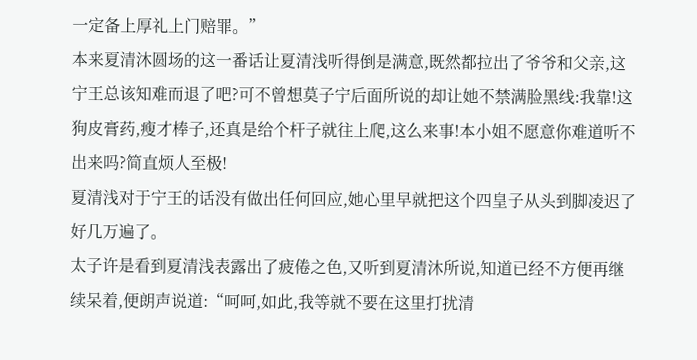一定备上厚礼上门赔罪。”
本来夏清沐圆场的这一番话让夏清浅听得倒是满意,既然都拉出了爷爷和父亲,这宁王总该知难而退了吧?可不曾想莫子宁后面所说的却让她不禁满脸黑线:我靠!这狗皮膏药,瘦才棒子,还真是给个杆子就往上爬,这么来事!本小姐不愿意你难道听不出来吗?简直烦人至极!
夏清浅对于宁王的话没有做出任何回应,她心里早就把这个四皇子从头到脚凌迟了好几万遍了。
太子许是看到夏清浅表露出了疲倦之色,又听到夏清沐所说,知道已经不方便再继续呆着,便朗声说道:“呵呵,如此,我等就不要在这里打扰清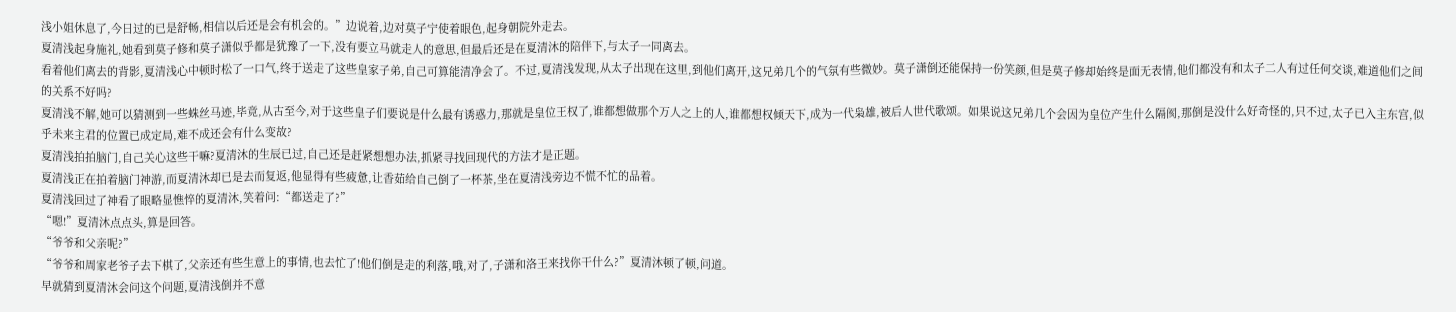浅小姐休息了,今日过的已是舒畅,相信以后还是会有机会的。”边说着,边对莫子宁使着眼色,起身朝院外走去。
夏清浅起身施礼,她看到莫子修和莫子潇似乎都是犹豫了一下,没有要立马就走人的意思,但最后还是在夏清沐的陪伴下,与太子一同离去。
看着他们离去的背影,夏清浅心中顿时松了一口气,终于送走了这些皇家子弟,自己可算能清净会了。不过,夏清浅发现,从太子出现在这里,到他们离开,这兄弟几个的气氛有些微妙。莫子潇倒还能保持一份笑颜,但是莫子修却始终是面无表情,他们都没有和太子二人有过任何交谈,难道他们之间的关系不好吗?
夏清浅不解,她可以猜测到一些蛛丝马迹,毕竟,从古至今,对于这些皇子们要说是什么最有诱惑力,那就是皇位王权了,谁都想做那个万人之上的人,谁都想权倾天下,成为一代枭雄,被后人世代歌颂。如果说这兄弟几个会因为皇位产生什么隔阂,那倒是没什么好奇怪的,只不过,太子已入主东宫,似乎未来主君的位置已成定局,难不成还会有什么变故?
夏清浅拍拍脑门,自己关心这些干嘛?夏清沐的生辰已过,自己还是赶紧想想办法,抓紧寻找回现代的方法才是正题。
夏清浅正在拍着脑门神游,而夏清沐却已是去而复返,他显得有些疲惫,让香茹给自己倒了一杯茶,坐在夏清浅旁边不慌不忙的品着。
夏清浅回过了神看了眼略显憔悴的夏清沐,笑着问:“都送走了?”
“嗯!”夏清沐点点头,算是回答。
“爷爷和父亲呢?”
“爷爷和周家老爷子去下棋了,父亲还有些生意上的事情,也去忙了!他们倒是走的利落,哦,对了,子潇和洛王来找你干什么?”夏清沐顿了顿,问道。
早就猜到夏清沐会问这个问题,夏清浅倒并不意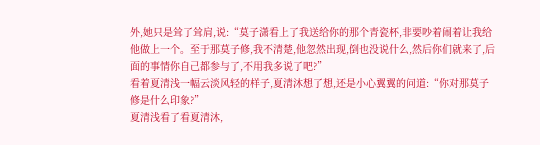外,她只是耸了耸肩,说:“莫子潇看上了我送给你的那个青瓷杯,非要吵着闹着让我给他做上一个。至于那莫子修,我不清楚,他忽然出现,倒也没说什么,然后你们就来了,后面的事情你自己都参与了,不用我多说了吧?”
看着夏清浅一幅云淡风轻的样子,夏清沐想了想,还是小心翼翼的问道:“你对那莫子修是什么印象?”
夏清浅看了看夏清沐,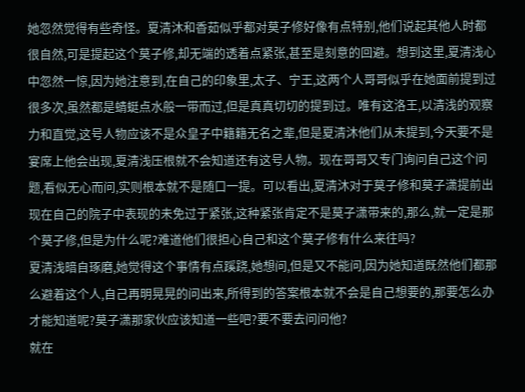她忽然觉得有些奇怪。夏清沐和香茹似乎都对莫子修好像有点特别,他们说起其他人时都很自然,可是提起这个莫子修,却无端的透着点紧张,甚至是刻意的回避。想到这里,夏清浅心中忽然一惊,因为她注意到,在自己的印象里,太子、宁王,这两个人哥哥似乎在她面前提到过很多次,虽然都是蜻蜓点水般一带而过,但是真真切切的提到过。唯有这洛王,以清浅的观察力和直觉,这号人物应该不是众皇子中籍籍无名之辈,但是夏清沐他们从未提到,今天要不是宴席上他会出现,夏清浅压根就不会知道还有这号人物。现在哥哥又专门询问自己这个问题,看似无心而问,实则根本就不是随口一提。可以看出,夏清沐对于莫子修和莫子潇提前出现在自己的院子中表现的未免过于紧张,这种紧张肯定不是莫子潇带来的,那么,就一定是那个莫子修,但是为什么呢?难道他们很担心自己和这个莫子修有什么来往吗?
夏清浅暗自琢磨,她觉得这个事情有点蹊跷,她想问,但是又不能问,因为她知道既然他们都那么避着这个人,自己再明晃晃的问出来,所得到的答案根本就不会是自己想要的,那要怎么办才能知道呢?莫子潇那家伙应该知道一些吧?要不要去问问他?
就在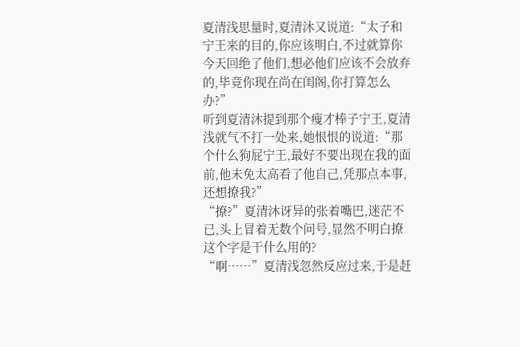夏清浅思量时,夏清沐又说道:“太子和宁王来的目的,你应该明白,不过就算你今天回绝了他们,想必他们应该不会放弃的,毕竟你现在尚在闺阁,你打算怎么办?”
听到夏清沐提到那个瘦才棒子宁王,夏清浅就气不打一处来,她恨恨的说道:“那个什么狗屁宁王,最好不要出现在我的面前,他未免太高看了他自己,凭那点本事,还想撩我?”
“撩?”夏清沐讶异的张着嘴巴,迷茫不已,头上冒着无数个问号,显然不明白撩这个字是干什么用的?
“啊……”夏清浅忽然反应过来,于是赶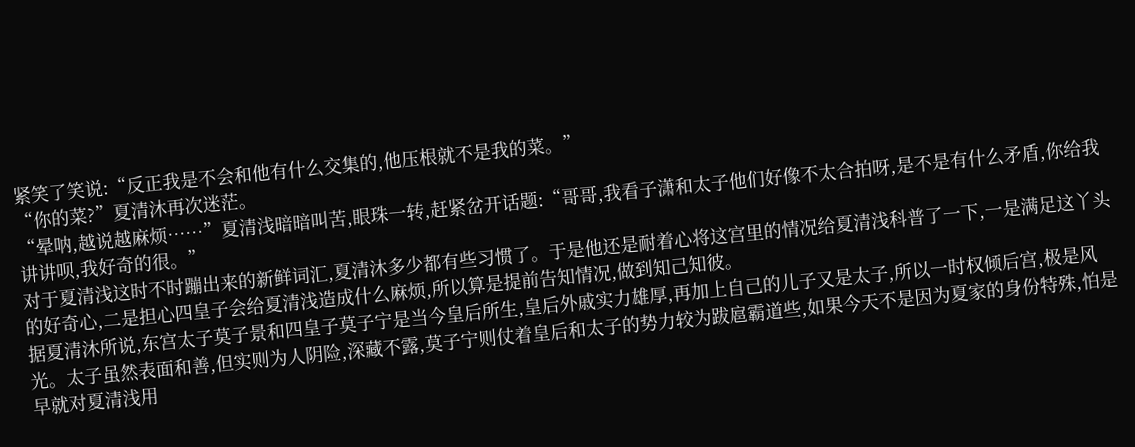紧笑了笑说:“反正我是不会和他有什么交集的,他压根就不是我的菜。”
“你的菜?”夏清沐再次迷茫。
“晕呐,越说越麻烦……”夏清浅暗暗叫苦,眼珠一转,赶紧岔开话题:“哥哥,我看子潇和太子他们好像不太合拍呀,是不是有什么矛盾,你给我讲讲呗,我好奇的很。”
对于夏清浅这时不时蹦出来的新鲜词汇,夏清沐多少都有些习惯了。于是他还是耐着心将这宫里的情况给夏清浅科普了一下,一是满足这丫头的好奇心,二是担心四皇子会给夏清浅造成什么麻烦,所以算是提前告知情况,做到知己知彼。
据夏清沐所说,东宫太子莫子景和四皇子莫子宁是当今皇后所生,皇后外戚实力雄厚,再加上自己的儿子又是太子,所以一时权倾后宫,极是风光。太子虽然表面和善,但实则为人阴险,深藏不露,莫子宁则仗着皇后和太子的势力较为跋扈霸道些,如果今天不是因为夏家的身份特殊,怕是早就对夏清浅用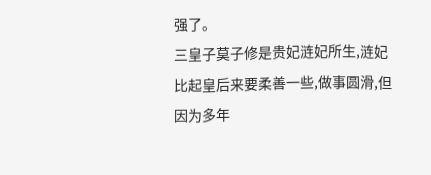强了。
三皇子莫子修是贵妃涟妃所生,涟妃比起皇后来要柔善一些,做事圆滑,但因为多年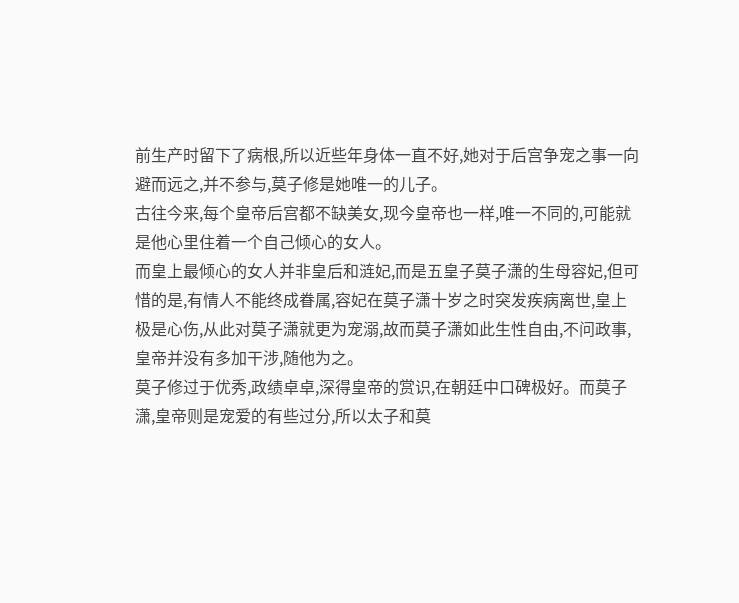前生产时留下了病根,所以近些年身体一直不好,她对于后宫争宠之事一向避而远之,并不参与,莫子修是她唯一的儿子。
古往今来,每个皇帝后宫都不缺美女,现今皇帝也一样,唯一不同的,可能就是他心里住着一个自己倾心的女人。
而皇上最倾心的女人并非皇后和涟妃,而是五皇子莫子潇的生母容妃,但可惜的是,有情人不能终成眷属,容妃在莫子潇十岁之时突发疾病离世,皇上极是心伤,从此对莫子潇就更为宠溺,故而莫子潇如此生性自由,不问政事,皇帝并没有多加干涉,随他为之。
莫子修过于优秀,政绩卓卓,深得皇帝的赏识,在朝廷中口碑极好。而莫子潇,皇帝则是宠爱的有些过分,所以太子和莫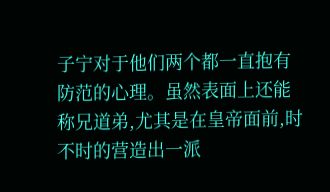子宁对于他们两个都一直抱有防范的心理。虽然表面上还能称兄道弟,尤其是在皇帝面前,时不时的营造出一派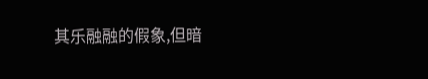其乐融融的假象,但暗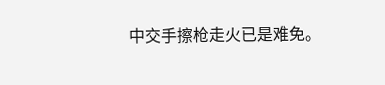中交手擦枪走火已是难免。